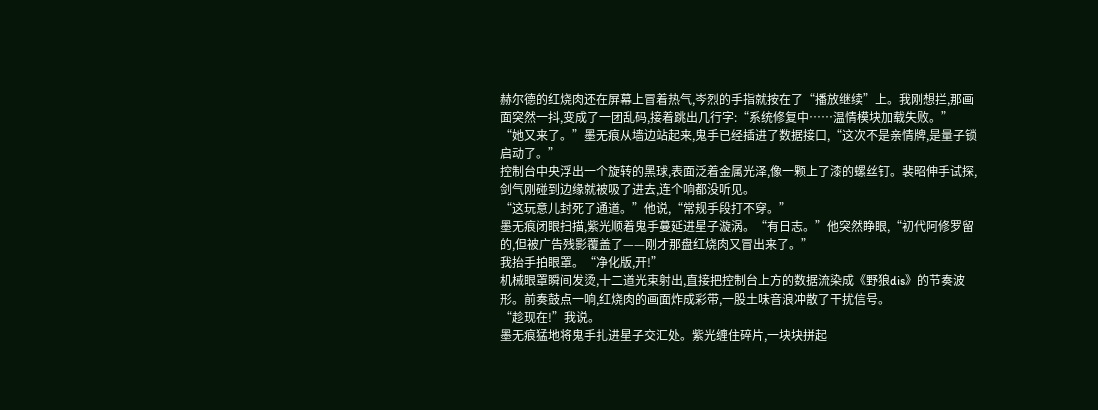赫尔德的红烧肉还在屏幕上冒着热气,岑烈的手指就按在了“播放继续”上。我刚想拦,那画面突然一抖,变成了一团乱码,接着跳出几行字:“系统修复中……温情模块加载失败。”
“她又来了。”墨无痕从墙边站起来,鬼手已经插进了数据接口,“这次不是亲情牌,是量子锁启动了。”
控制台中央浮出一个旋转的黑球,表面泛着金属光泽,像一颗上了漆的螺丝钉。裴昭伸手试探,剑气刚碰到边缘就被吸了进去,连个响都没听见。
“这玩意儿封死了通道。”他说,“常规手段打不穿。”
墨无痕闭眼扫描,紫光顺着鬼手蔓延进星子漩涡。“有日志。”他突然睁眼,“初代阿修罗留的,但被广告残影覆盖了——刚才那盘红烧肉又冒出来了。”
我抬手拍眼罩。“净化版,开!”
机械眼罩瞬间发烫,十二道光束射出,直接把控制台上方的数据流染成《野狼dis》的节奏波形。前奏鼓点一响,红烧肉的画面炸成彩带,一股土味音浪冲散了干扰信号。
“趁现在!”我说。
墨无痕猛地将鬼手扎进星子交汇处。紫光缠住碎片,一块块拼起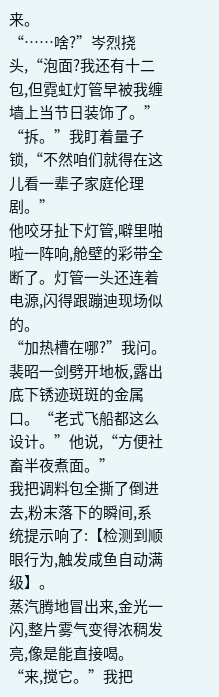来。
“……啥?”岑烈挠头,“泡面?我还有十二包,但霓虹灯管早被我缠墙上当节日装饰了。”
“拆。”我盯着量子锁,“不然咱们就得在这儿看一辈子家庭伦理剧。”
他咬牙扯下灯管,噼里啪啦一阵响,舱壁的彩带全断了。灯管一头还连着电源,闪得跟蹦迪现场似的。
“加热槽在哪?”我问。
裴昭一剑劈开地板,露出底下锈迹斑斑的金属口。“老式飞船都这么设计。”他说,“方便社畜半夜煮面。”
我把调料包全撕了倒进去,粉末落下的瞬间,系统提示响了:【检测到顺眼行为,触发咸鱼自动满级】。
蒸汽腾地冒出来,金光一闪,整片雾气变得浓稠发亮,像是能直接喝。
“来,搅它。”我把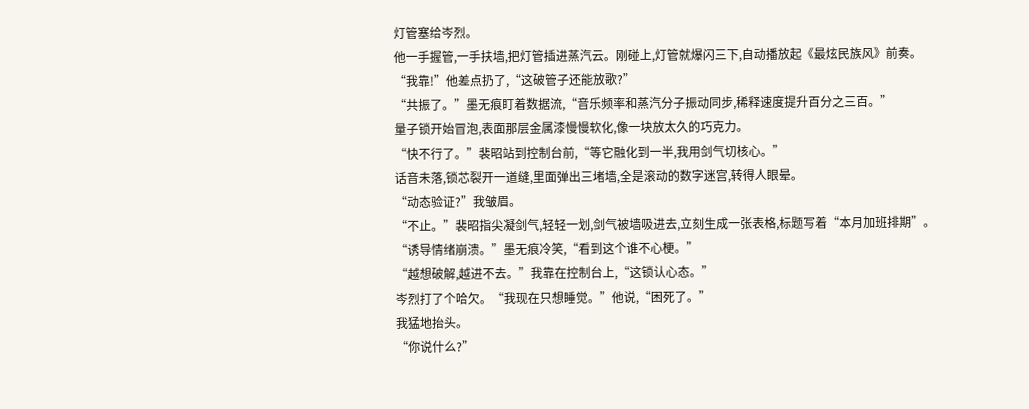灯管塞给岑烈。
他一手握管,一手扶墙,把灯管插进蒸汽云。刚碰上,灯管就爆闪三下,自动播放起《最炫民族风》前奏。
“我靠!”他差点扔了,“这破管子还能放歌?”
“共振了。”墨无痕盯着数据流,“音乐频率和蒸汽分子振动同步,稀释速度提升百分之三百。”
量子锁开始冒泡,表面那层金属漆慢慢软化,像一块放太久的巧克力。
“快不行了。”裴昭站到控制台前,“等它融化到一半,我用剑气切核心。”
话音未落,锁芯裂开一道缝,里面弹出三堵墙,全是滚动的数字迷宫,转得人眼晕。
“动态验证?”我皱眉。
“不止。”裴昭指尖凝剑气,轻轻一划,剑气被墙吸进去,立刻生成一张表格,标题写着“本月加班排期”。
“诱导情绪崩溃。”墨无痕冷笑,“看到这个谁不心梗。”
“越想破解,越进不去。”我靠在控制台上,“这锁认心态。”
岑烈打了个哈欠。“我现在只想睡觉。”他说,“困死了。”
我猛地抬头。
“你说什么?”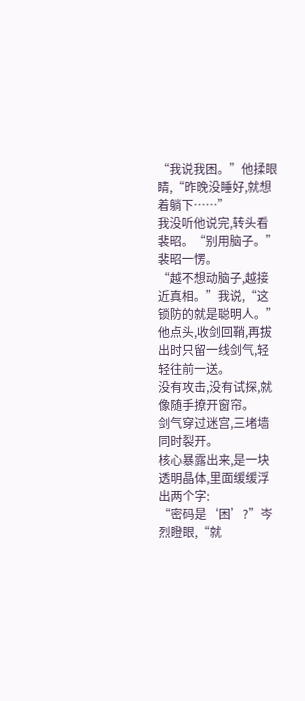“我说我困。”他揉眼睛,“昨晚没睡好,就想着躺下……”
我没听他说完,转头看裴昭。“别用脑子。”
裴昭一愣。
“越不想动脑子,越接近真相。”我说,“这锁防的就是聪明人。”
他点头,收剑回鞘,再拔出时只留一线剑气,轻轻往前一送。
没有攻击,没有试探,就像随手撩开窗帘。
剑气穿过迷宫,三堵墙同时裂开。
核心暴露出来,是一块透明晶体,里面缓缓浮出两个字:
“密码是‘困’?”岑烈瞪眼,“就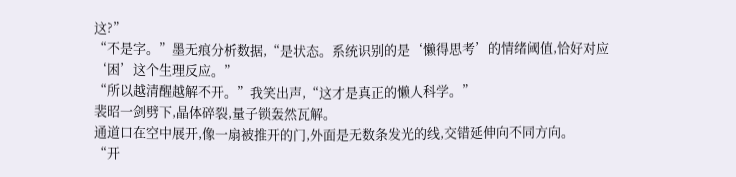这?”
“不是字。”墨无痕分析数据,“是状态。系统识别的是‘懒得思考’的情绪阈值,恰好对应‘困’这个生理反应。”
“所以越清醒越解不开。”我笑出声,“这才是真正的懒人科学。”
裴昭一剑劈下,晶体碎裂,量子锁轰然瓦解。
通道口在空中展开,像一扇被推开的门,外面是无数条发光的线,交错延伸向不同方向。
“开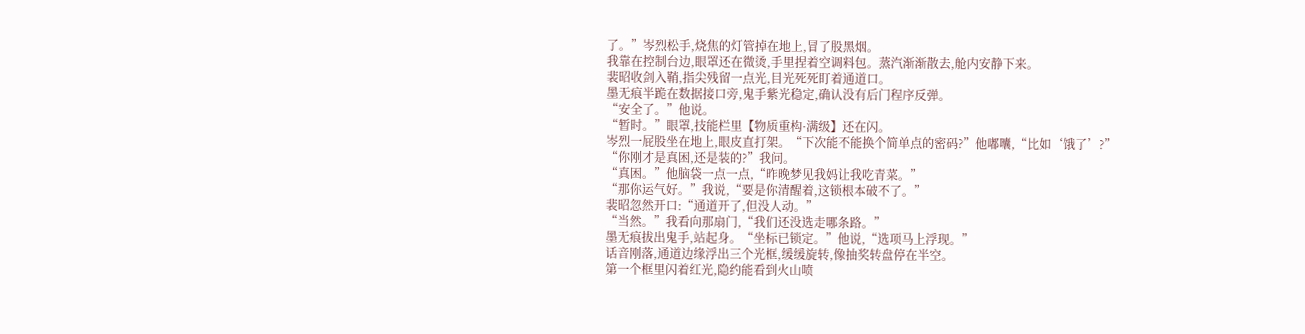了。”岑烈松手,烧焦的灯管掉在地上,冒了股黑烟。
我靠在控制台边,眼罩还在微烫,手里捏着空调料包。蒸汽渐渐散去,舱内安静下来。
裴昭收剑入鞘,指尖残留一点光,目光死死盯着通道口。
墨无痕半跪在数据接口旁,鬼手紫光稳定,确认没有后门程序反弹。
“安全了。”他说。
“暂时。”眼罩,技能栏里【物质重构·满级】还在闪。
岑烈一屁股坐在地上,眼皮直打架。“下次能不能换个简单点的密码?”他嘟囔,“比如‘饿了’?”
“你刚才是真困,还是装的?”我问。
“真困。”他脑袋一点一点,“昨晚梦见我妈让我吃青菜。”
“那你运气好。”我说,“要是你清醒着,这锁根本破不了。”
裴昭忽然开口:“通道开了,但没人动。”
“当然。”我看向那扇门,“我们还没选走哪条路。”
墨无痕拔出鬼手,站起身。“坐标已锁定。”他说,“选项马上浮现。”
话音刚落,通道边缘浮出三个光框,缓缓旋转,像抽奖转盘停在半空。
第一个框里闪着红光,隐约能看到火山喷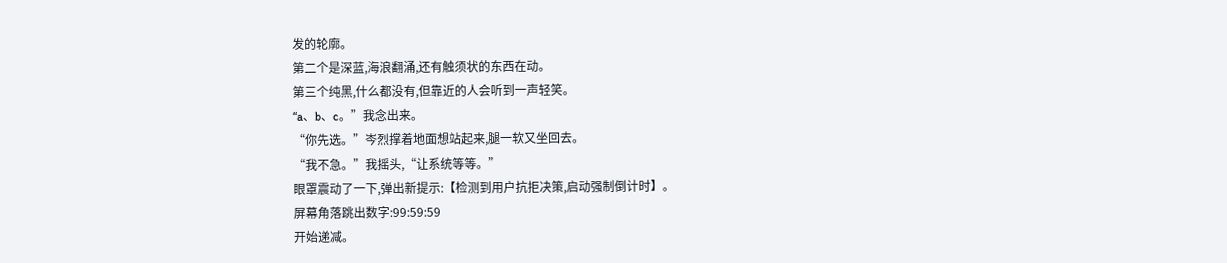发的轮廓。
第二个是深蓝,海浪翻涌,还有触须状的东西在动。
第三个纯黑,什么都没有,但靠近的人会听到一声轻笑。
“a、b、c。”我念出来。
“你先选。”岑烈撑着地面想站起来,腿一软又坐回去。
“我不急。”我摇头,“让系统等等。”
眼罩震动了一下,弹出新提示:【检测到用户抗拒决策,启动强制倒计时】。
屏幕角落跳出数字:99:59:59
开始递减。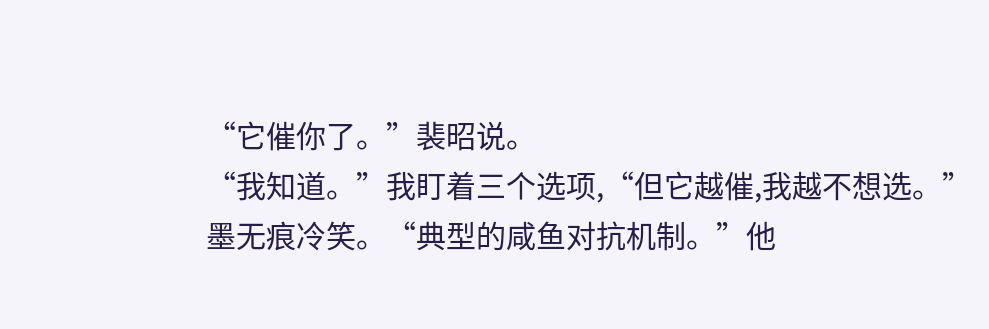“它催你了。”裴昭说。
“我知道。”我盯着三个选项,“但它越催,我越不想选。”
墨无痕冷笑。“典型的咸鱼对抗机制。”他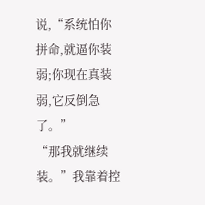说,“系统怕你拼命,就逼你装弱;你现在真装弱,它反倒急了。”
“那我就继续装。”我靠着控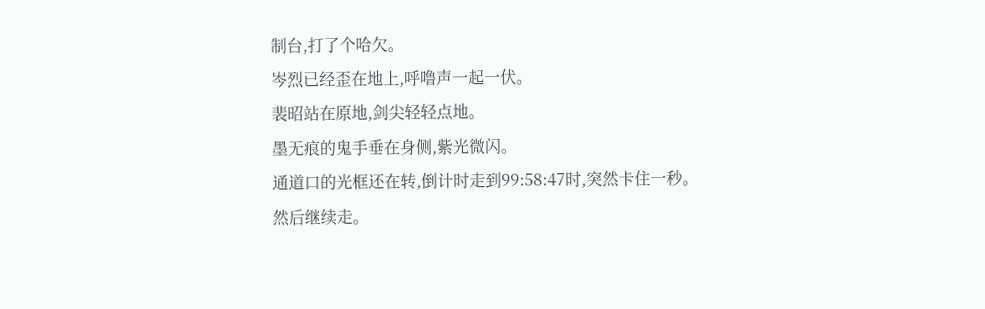制台,打了个哈欠。
岑烈已经歪在地上,呼噜声一起一伏。
裴昭站在原地,剑尖轻轻点地。
墨无痕的鬼手垂在身侧,紫光微闪。
通道口的光框还在转,倒计时走到99:58:47时,突然卡住一秒。
然后继续走。